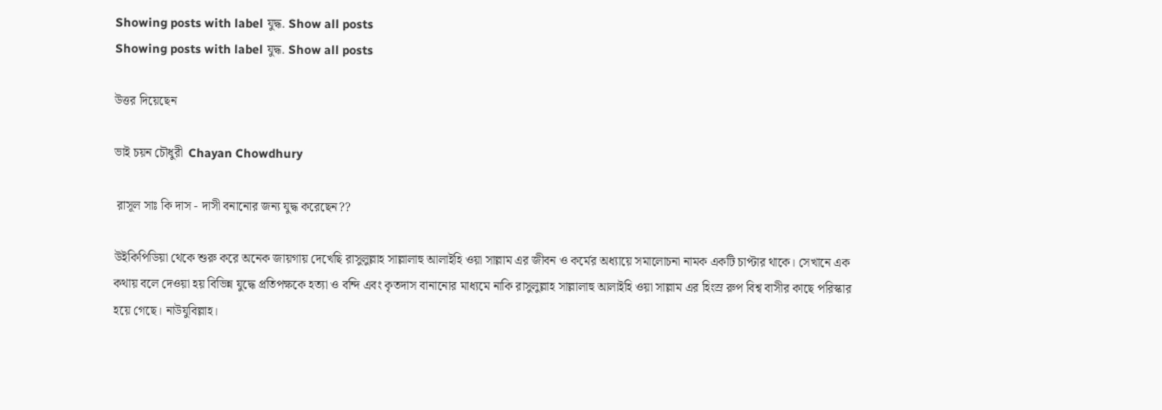Showing posts with label যুদ্ধ. Show all posts
Showing posts with label যুদ্ধ. Show all posts

উত্তর দিয়েছেন

ভাই চয়ন চৌধুরী  Chayan Chowdhury

 রাসূল সাঃ কি দাস - দাসী বনানোর জন্য যুদ্ধ করেছেন??

উইকিপিডিয়া থেকে শুরু করে অনেক জায়গায় দেখেছি রাসুলুল্লাহ সাল্লালাহু আলাইহি ওয়া সাল্লাম এর জীবন ও কর্মের অধ্যায়ে সমালোচনা নামক একটি চাপ্টার থাকে। সেখানে এক কথায় বলে দেওয়া হয় বিভিন্ন যুদ্ধে প্রতিপক্ষকে হত্যা ও বন্দি এবং কৃতদাস বানানোর মাধ্যমে নাকি রাসুলুল্লাহ সাল্লালাহু আলাইহি ওয়া সাল্লাম এর হিংস্র রুপ বিশ্ব বাসীর কাছে পরিস্কার হয়ে গেছে। নাউযুবিল্লাহ।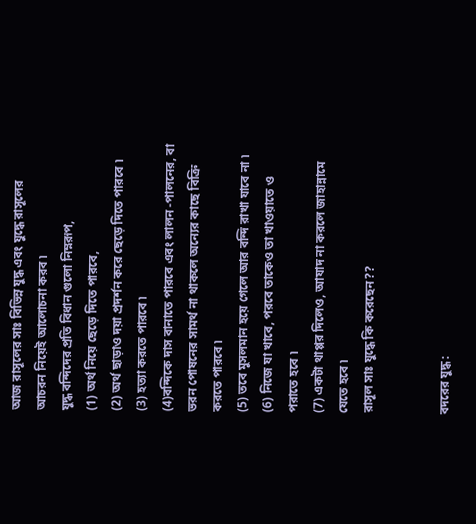আজ রাসূলের সাঃ বিভিন্ন যুদ্ধ এবং যুদ্ধে রাসূলের আচরন নিয়েই আলোচনা করব ৷
যুদ্ধ বন্দিদের প্রতি বিধান গুলো নিম্নরূপ,
(1) অর্থ নিয়ে ছেড়ে দিতে পারবে,
(2) অর্থ ছাড়াও দয়া প্রদর্শন করে ছেড়ে দিতে পারবে ৷
(3) হত্যা করতে পারবে ৷
(4)বন্দিকে দাস বানাতে পারবে এবং লালন -পালনের, বা ভরন পোষনের সামর্থ না থাকলে অন্যের কাছে বিক্রি করতে পারবে ৷
(5) তবে মুসলমান হয়ে গেলে আর বন্দি রাখা যাবে না ৷
(6) নিজে যা খাবে, পরবে তাকেও তা খাওয়াতে ও পরাতে হবে ৷
(7) একটা থাপ্পর দিলেও, আযাদ না করলে জাহান্নামে যেতে হবে ৷
রাসূল সাঃ যুদ্ধে কি করেছেন??


বদরের যুদ্ধ :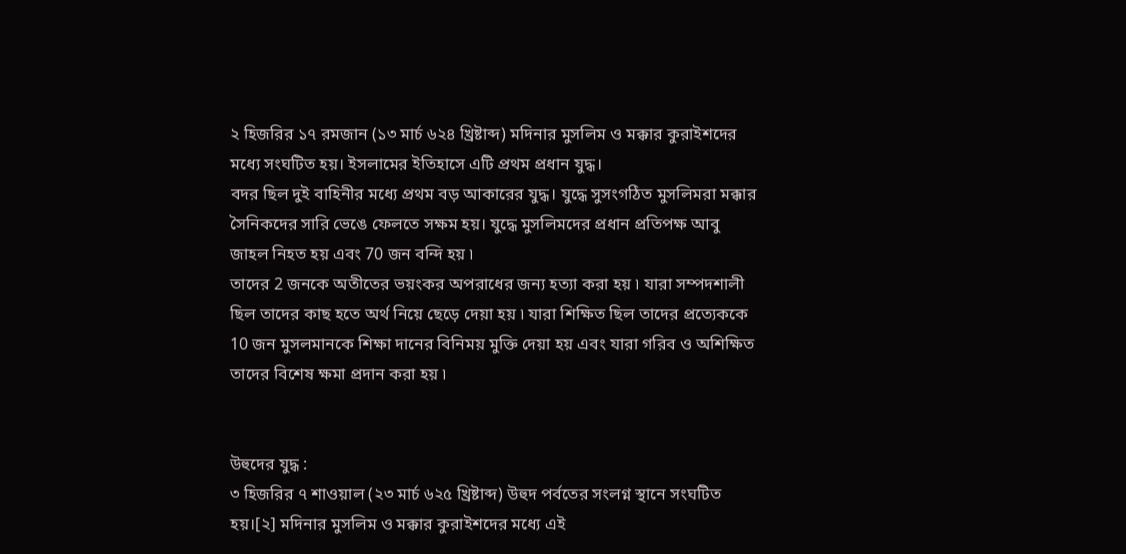২ হিজরির ১৭ রমজান (১৩ মার্চ ৬২৪ খ্রিষ্টাব্দ) মদিনার মুসলিম ও মক্কার কুরাইশদের মধ্যে সংঘটিত হয়। ইসলামের ইতিহাসে এটি প্রথম প্রধান যুদ্ধ।
বদর ছিল দুই বাহিনীর মধ্যে প্রথম বড় আকারের যুদ্ধ। যুদ্ধে সুসংগঠিত মুসলিমরা মক্কার সৈনিকদের সারি ভেঙে ফেলতে সক্ষম হয়। যুদ্ধে মুসলিমদের প্রধান প্রতিপক্ষ আবু জাহল নিহত হয় এবং 70 জন বন্দি হয় ৷
তাদের 2 জনকে অতীতের ভয়ংকর অপরাধের জন্য হত্যা করা হয় ৷ যারা সম্পদশালী ছিল তাদের কাছ হতে অর্থ নিয়ে ছেড়ে দেয়া হয় ৷ যারা শিক্ষিত ছিল তাদের প্রত্যেককে 10 জন মুসলমানকে শিক্ষা দানের বিনিময় মুক্তি দেয়া হয় এবং যারা গরিব ও অশিক্ষিত তাদের বিশেষ ক্ষমা প্রদান করা হয় ৷


উহুদের যুদ্ধ :
৩ হিজরির ৭ শাওয়াল (২৩ মার্চ ৬২৫ খ্রিষ্টাব্দ) উহুদ পর্বতের সংলগ্ন স্থানে সংঘটিত হয়।[২] মদিনার মুসলিম ও মক্কার কুরাইশদের মধ্যে এই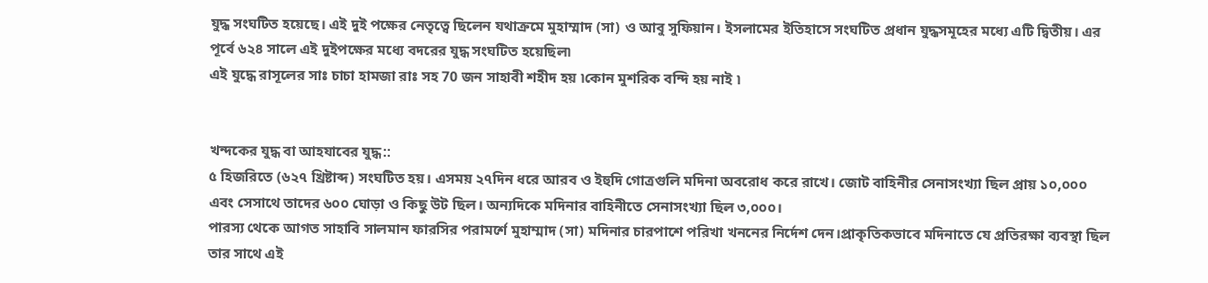যুদ্ধ সংঘটিত হয়েছে। এই দুই পক্ষের নেতৃত্বে ছিলেন যথাক্রমে মুহাম্মাদ (সা) ও আবু সুফিয়ান। ইসলামের ইতিহাসে সংঘটিত প্রধান যুদ্ধসমূহের মধ্যে এটি দ্বিতীয়। এর পূর্বে ৬২৪ সালে এই দুইপক্ষের মধ্যে বদরের যুদ্ধ সংঘটিত হয়েছিল৷
এই যুদ্ধে রাসূলের সাঃ চাচা হামজা রাঃ সহ 70 জন সাহাবী শহীদ হয় ৷কোন মুশরিক বন্দি হয় নাই ৷


খন্দকের যুদ্ধ বা আহযাবের যুদ্ধ::
৫ হিজরিতে (৬২৭ খ্রিষ্টাব্দ) সংঘটিত হয়। এসময় ২৭দিন ধরে আরব ও ইহুদি গোত্রগুলি মদিনা অবরোধ করে রাখে। জোট বাহিনীর সেনাসংখ্যা ছিল প্রায় ১০,০০০ এবং সেসাথে তাদের ৬০০ ঘোড়া ও কিছু উট ছিল। অন্যদিকে মদিনার বাহিনীতে সেনাসংখ্যা ছিল ৩,০০০।
পারস্য থেকে আগত সাহাবি সালমান ফারসির পরামর্শে মুহাম্মাদ (সা) মদিনার চারপাশে পরিখা খননের নির্দেশ দেন।প্রাকৃতিকভাবে মদিনাতে যে প্রতিরক্ষা ব্যবস্থা ছিল তার সাথে এই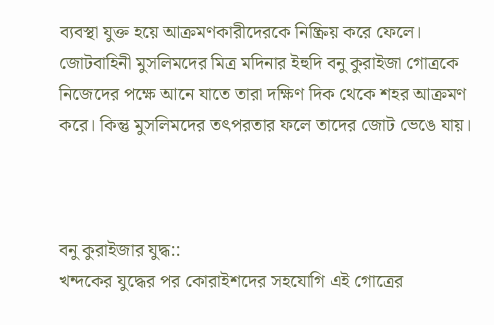ব্যবস্থা যুক্ত হয়ে আক্রমণকারীদেরকে নিষ্ক্রিয় করে ফেলে। জোটবাহিনী মুসলিমদের মিত্র মদিনার ইহুদি বনু কুরাইজা গোত্রকে নিজেদের পক্ষে আনে যাতে তারা দক্ষিণ দিক থেকে শহর আক্রমণ করে। কিন্তু মুসলিমদের তৎপরতার ফলে তাদের জোট ভেঙে যায়।



বনু কুরাইজার যুদ্ধ::
খন্দকের যুদ্ধের পর কোরাইশদের সহযোগি এই গোত্রের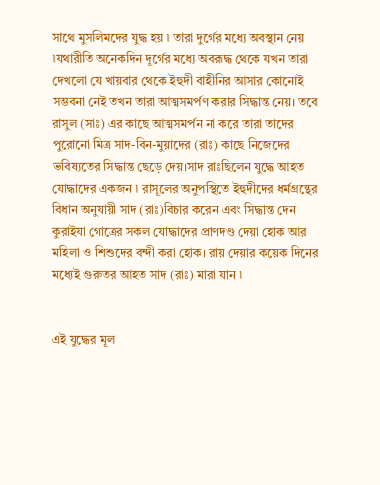সাথে মুসলিমদের যুদ্ধ হয় ৷ তারা দুর্গের মধ্যে অবস্থান নেয় ৷যথারীতি অনেকদিন দূর্গের মধ্যে অবরূদ্ধ থেকে যখন তারা দেখলো যে খায়বার থেকে ইহুদী বাহীনির আসার কোনোই সম্ভবনা নেই তখন তারা আত্মসমর্পণ করার সিদ্ধান্ত নেয়। তবে রাসুল (সাঃ) এর কাছে আত্মসমর্পন না করে তারা তাদের পুরোনো মিত্র সাদ-বিন-মুয়াদের (রাঃ) কাছে নিজেদের ভবিষ্যতের সিদ্ধান্ত ছেড়ে দেয়।সাদ রাঃছিলেন যুদ্ধে আহত যোদ্ধাদের একজন ৷ রাসূলের অনুপস্থিতে ইহুদীদের ধর্মগ্রন্থের বিধান অনুযায়ী সাদ (রাঃ)বিচার করেন এবং সিদ্ধান্ত দেন কুরাইযা গোত্রের সকল যোদ্ধাদের প্রাণদণ্ড দেয়া হোক আর মহিলা ও শিশুদের বন্দী করা হোক। রায় দেয়ার কয়েক দিনের মধ্যেই গুরুতর আহত সাদ (রাঃ) মারা যান ৷


এই যুদ্ধের মূল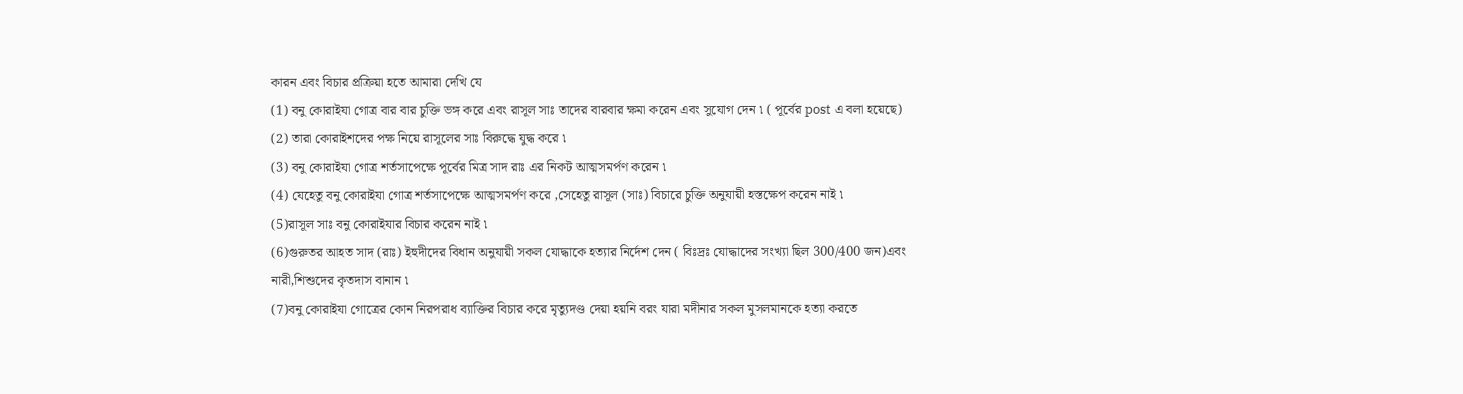কারন এবং বিচার প্রক্রিয়া হতে আমারা দেখি যে
(1) বনু কোরাইযা গোত্র বার বার চুক্তি ভঙ্গ করে এবং রাসূল সাঃ তাদের বারবার ক্ষমা করেন এবং সুযোগ দেন ৷ ( পূর্বের post এ বলা হয়েছে)
(2) তারা কোরাইশদের পক্ষ নিয়ে রাসূলের সাঃ বিরুদ্ধে যুদ্ধ করে ৷
(3) বনু কোরাইযা গোত্র শর্তসাপেক্ষে পূর্বের মিত্র সাদ রাঃ এর নিকট আত্মসমর্পণ করেন ৷
(4) যেহেতু বনু কোরাইযা গোত্র শর্তসাপেক্ষে আত্মসমর্পণ করে ,সেহেতু রাসূল (সাঃ) বিচারে চুক্তি অনুযায়ী হস্তক্ষেপ করেন নাই ৷
(5)রাসূল সাঃ বনু কোরাইযার বিচার করেন নাই ৷
(6)গুরুতর আহত সাদ (রাঃ) ইহুদীদের বিধান অনুযায়ী সকল যোদ্ধাকে হত্যার নির্দেশ দেন ( বিঃদ্রঃ যোদ্ধাদের সংখ্যা ছিল 300/400 জন)এবং নারী,শিশুদের কৃতদাস বানান ৷
(7)বনু কোরাইযা গোত্রের কোন নিরপরাধ ব্যাক্তির বিচার করে মৃত্যুদণ্ড দেয়া হয়নি বরং যারা মদীনার সকল মুসলমানকে হত্যা করতে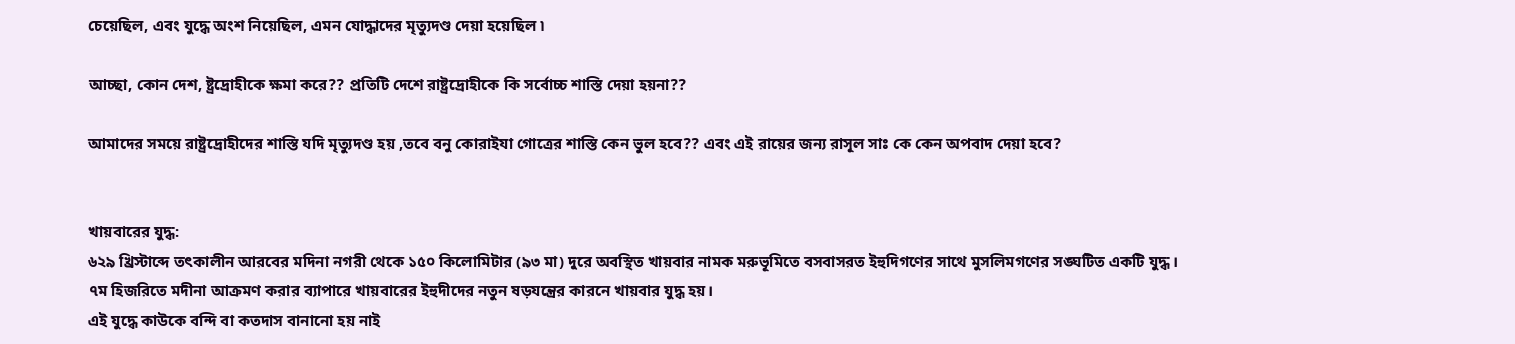চেয়েছিল, এবং যুদ্ধে অংশ নিয়েছিল, এমন যোদ্ধাদের মৃত্যুদণ্ড দেয়া হয়েছিল ৷

আচ্ছা, কোন দেশ, ষ্ট্রদ্রোহীকে ক্ষমা করে?? প্রতিটি দেশে রাষ্ট্রদ্রোহীকে কি সর্বোচ্চ শাস্তি দেয়া হয়না??

আমাদের সময়ে রাষ্ট্রদ্রোহীদের শাস্তি যদি মৃত্যুদণ্ড হয় ,তবে বনু কোরাইযা গোত্রের শাস্তি কেন ভুল হবে?? এবং এই রায়ের জন্য রাসূল সাঃ কে কেন অপবাদ দেয়া হবে?


খায়বারের যুদ্ধ:
৬২৯ খ্রিস্টাব্দে তৎকালীন আরবের মদিনা নগরী থেকে ১৫০ কিলোমিটার (৯৩ মা) দুরে অবস্থিত খায়বার নামক মরুভূমিতে বসবাসরত ইহুদিগণের সাথে মুসলিমগণের সঙ্ঘটিত একটি যুদ্ধ।
৭ম হিজরিতে মদীনা আক্রমণ করার ব্যাপারে খায়বারের ইহুদীদের নতুন ষড়যন্ত্রের কারনে খায়বার যুদ্ধ হয়।
এই যুদ্ধে কাউকে বন্দি বা কতদাস বানানো হয় নাই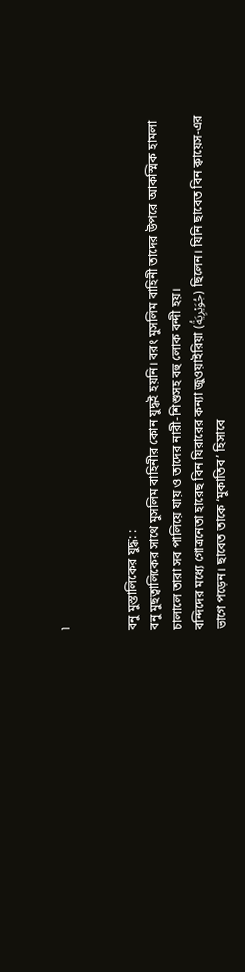৷


বনু মুস্তালিকের যুদ্ধ: :
বনু মুছত্বালিকের সাথে মুসলিম বাহিনীর কোন যুদ্ধই হয়নি। বরং মুসলিম বাহিনী তাদের উপরে আকস্মিক হামলা চালালে তারা সব পালিয়ে যায় ও তাদের নারী-শিশুসহ বহু লোক বন্দী হয়।
বন্দিদের মধ্যে গোত্রনেতা হারেছ বিন যিরারের কন্যা জুওয়াইরিয়া (جُوَيْرِيَةُ) ছিলেন। যিনি ছাবেত বিন ক্বায়েস-এর ভাগে পড়েন। ছাবেত তাকে ‘মুকাতিব’ হিসাবে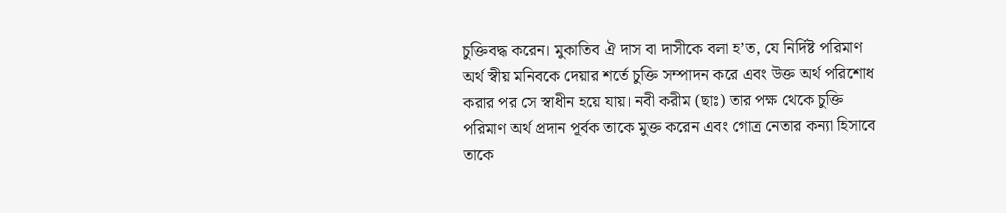চুক্তিবদ্ধ করেন। মুকাতিব ঐ দাস বা দাসীকে বলা হ’ত, যে নির্দিষ্ট পরিমাণ অর্থ স্বীয় মনিবকে দেয়ার শর্তে চুক্তি সম্পাদন করে এবং উক্ত অর্থ পরিশোধ করার পর সে স্বাধীন হয়ে যায়। নবী করীম (ছাঃ) তার পক্ষ থেকে চুক্তি পরিমাণ অর্থ প্রদান পূর্বক তাকে মুক্ত করেন এবং গোত্র নেতার কন্যা হিসাবে তাকে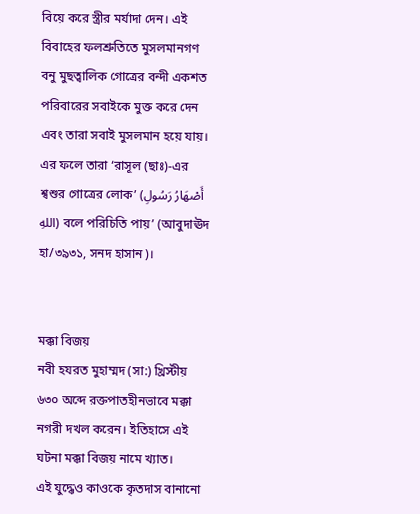বিয়ে করে স্ত্রীর মর্যাদা দেন। এই বিবাহের ফলশ্রুতিতে মুসলমানগণ বনু মুছত্বালিক গোত্রের বন্দী একশত পরিবারের সবাইকে মুক্ত করে দেন এবং তারা সবাই মুসলমান হয়ে যায়। এর ফলে তারা ‘রাসূল (ছাঃ)-এর শ্বশুর গোত্রের লোক’ (أَصْهَارُ رَسُولِ اللهِ) বলে পরিচিতি পায়’ (আবুদাঊদ হা/৩৯৩১, সনদ হাসান)।


মক্কা বিজয়
নবী হযরত মুহাম্মদ (সা:) খ্রিস্টীয় ৬৩০ অব্দে রক্তপাতহীনভাবে মক্কা নগরী দখল করেন। ইতিহাসে এই ঘটনা মক্কা বিজয় নামে খ্যাত।
এই যুদ্ধেও কাওকে কৃতদাস বানানো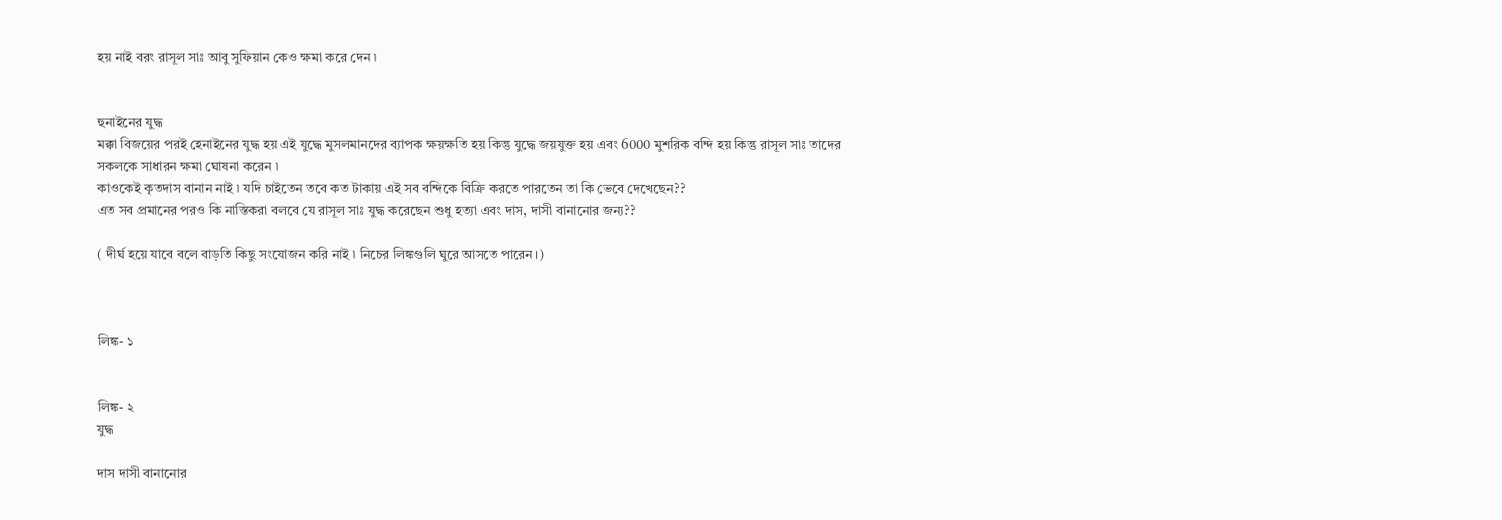হয় নাই বরং রাসূল সাঃ আবু সুফিয়ান কেও ক্ষমা করে দেন ৷


হুনাইনের যুদ্ধ
মক্কা বিজয়ের পরই হেনাইনের যুদ্ধ হয় এই যুদ্ধে মুসলমানদের ব্যাপক ক্ষয়ক্ষতি হয় কিন্তু যুদ্ধে জয়যুক্ত হয় এবং 6000 মুশরিক বন্দি হয় কিন্তু রাসূল সাঃ তাদের সকলকে সাধারন ক্ষমা ঘোষনা করেন ৷
কাওকেই কৃতদাস বানান নাই ৷ যদি চাইতেন তবে কত টাকায় এই সব বন্দিকে বিক্রি করতে পারতেন তা কি ভেবে দেখেছেন??
এত সব প্রমানের পরও কি নাস্তিকরা বলবে যে রাসূল সাঃ যুদ্ধ করেছেন শুধু হত্যা এবং দাস, দাসী বানানোর জন্য??

( দীর্ঘ হয়ে যাবে বলে বাড়তি কিছু সংযোজন করি নাই ৷ নিচের লিঙ্কগুলি ঘুরে আসতে পারেন।)



লিঙ্ক- ১


লিঙ্ক- ২
যুদ্ধ

দাস দাসী বানানোর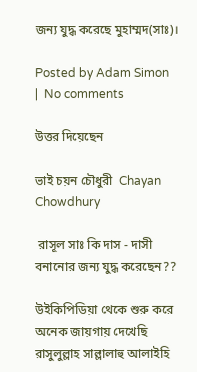জন্য যুদ্ধ করেছে মুহাম্মদ(সাঃ)।

Posted by Adam Simon  |  No comments

উত্তর দিয়েছেন

ভাই চয়ন চৌধুরী  Chayan Chowdhury

 রাসূল সাঃ কি দাস - দাসী বনানোর জন্য যুদ্ধ করেছেন??

উইকিপিডিয়া থেকে শুরু করে অনেক জায়গায় দেখেছি রাসুলুল্লাহ সাল্লালাহু আলাইহি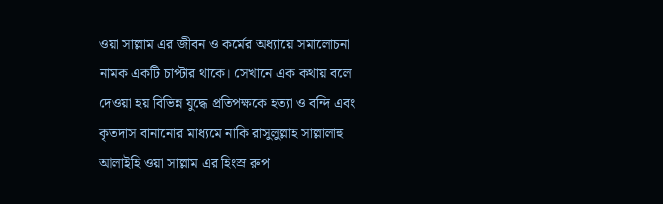ওয়া সাল্লাম এর জীবন ও কর্মের অধ্যায়ে সমালোচনা নামক একটি চাপ্টার থাকে। সেখানে এক কথায় বলে দেওয়া হয় বিভিন্ন যুদ্ধে প্রতিপক্ষকে হত্যা ও বন্দি এবং কৃতদাস বানানোর মাধ্যমে নাকি রাসুলুল্লাহ সাল্লালাহু আলাইহি ওয়া সাল্লাম এর হিংস্র রুপ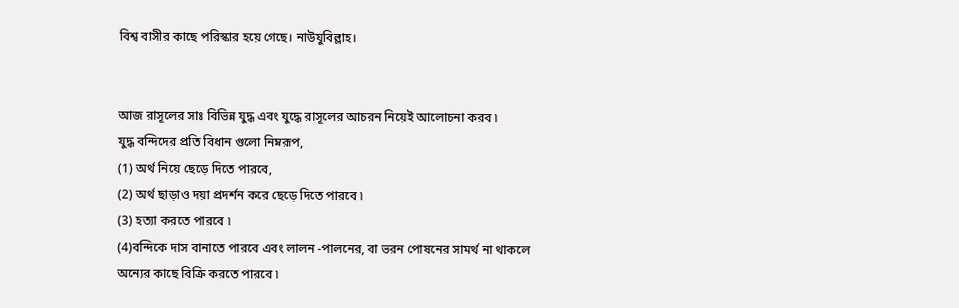বিশ্ব বাসীর কাছে পরিস্কার হয়ে গেছে। নাউযুবিল্লাহ।


আজ রাসূলের সাঃ বিভিন্ন যুদ্ধ এবং যুদ্ধে রাসূলের আচরন নিয়েই আলোচনা করব ৷
যুদ্ধ বন্দিদের প্রতি বিধান গুলো নিম্নরূপ,
(1) অর্থ নিয়ে ছেড়ে দিতে পারবে,
(2) অর্থ ছাড়াও দয়া প্রদর্শন করে ছেড়ে দিতে পারবে ৷
(3) হত্যা করতে পারবে ৷
(4)বন্দিকে দাস বানাতে পারবে এবং লালন -পালনের, বা ভরন পোষনের সামর্থ না থাকলে অন্যের কাছে বিক্রি করতে পারবে ৷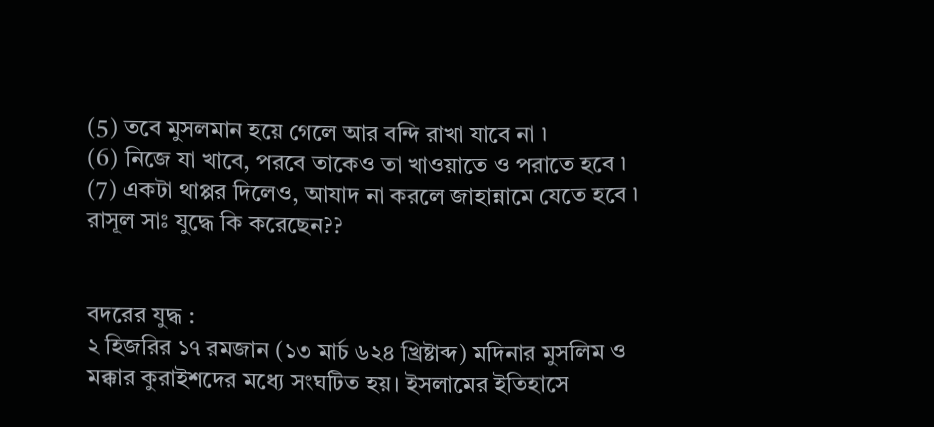(5) তবে মুসলমান হয়ে গেলে আর বন্দি রাখা যাবে না ৷
(6) নিজে যা খাবে, পরবে তাকেও তা খাওয়াতে ও পরাতে হবে ৷
(7) একটা থাপ্পর দিলেও, আযাদ না করলে জাহান্নামে যেতে হবে ৷
রাসূল সাঃ যুদ্ধে কি করেছেন??


বদরের যুদ্ধ :
২ হিজরির ১৭ রমজান (১৩ মার্চ ৬২৪ খ্রিষ্টাব্দ) মদিনার মুসলিম ও মক্কার কুরাইশদের মধ্যে সংঘটিত হয়। ইসলামের ইতিহাসে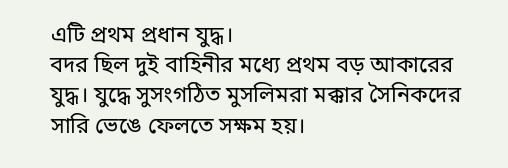এটি প্রথম প্রধান যুদ্ধ।
বদর ছিল দুই বাহিনীর মধ্যে প্রথম বড় আকারের যুদ্ধ। যুদ্ধে সুসংগঠিত মুসলিমরা মক্কার সৈনিকদের সারি ভেঙে ফেলতে সক্ষম হয়।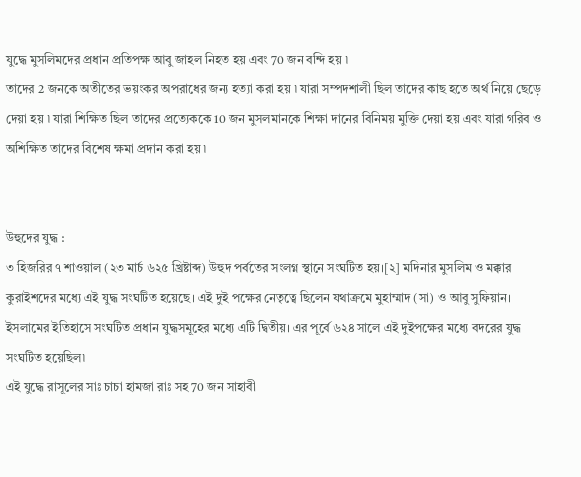যুদ্ধে মুসলিমদের প্রধান প্রতিপক্ষ আবু জাহল নিহত হয় এবং 70 জন বন্দি হয় ৷
তাদের 2 জনকে অতীতের ভয়ংকর অপরাধের জন্য হত্যা করা হয় ৷ যারা সম্পদশালী ছিল তাদের কাছ হতে অর্থ নিয়ে ছেড়ে দেয়া হয় ৷ যারা শিক্ষিত ছিল তাদের প্রত্যেককে 10 জন মুসলমানকে শিক্ষা দানের বিনিময় মুক্তি দেয়া হয় এবং যারা গরিব ও অশিক্ষিত তাদের বিশেষ ক্ষমা প্রদান করা হয় ৷


উহুদের যুদ্ধ :
৩ হিজরির ৭ শাওয়াল (২৩ মার্চ ৬২৫ খ্রিষ্টাব্দ) উহুদ পর্বতের সংলগ্ন স্থানে সংঘটিত হয়।[২] মদিনার মুসলিম ও মক্কার কুরাইশদের মধ্যে এই যুদ্ধ সংঘটিত হয়েছে। এই দুই পক্ষের নেতৃত্বে ছিলেন যথাক্রমে মুহাম্মাদ (সা) ও আবু সুফিয়ান। ইসলামের ইতিহাসে সংঘটিত প্রধান যুদ্ধসমূহের মধ্যে এটি দ্বিতীয়। এর পূর্বে ৬২৪ সালে এই দুইপক্ষের মধ্যে বদরের যুদ্ধ সংঘটিত হয়েছিল৷
এই যুদ্ধে রাসূলের সাঃ চাচা হামজা রাঃ সহ 70 জন সাহাবী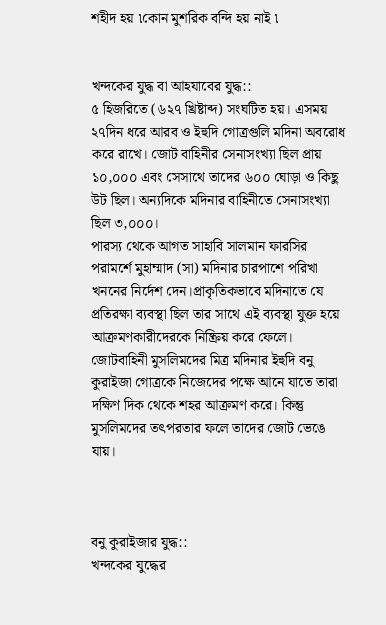শহীদ হয় ৷কোন মুশরিক বন্দি হয় নাই ৷


খন্দকের যুদ্ধ বা আহযাবের যুদ্ধ::
৫ হিজরিতে (৬২৭ খ্রিষ্টাব্দ) সংঘটিত হয়। এসময় ২৭দিন ধরে আরব ও ইহুদি গোত্রগুলি মদিনা অবরোধ করে রাখে। জোট বাহিনীর সেনাসংখ্যা ছিল প্রায় ১০,০০০ এবং সেসাথে তাদের ৬০০ ঘোড়া ও কিছু উট ছিল। অন্যদিকে মদিনার বাহিনীতে সেনাসংখ্যা ছিল ৩,০০০।
পারস্য থেকে আগত সাহাবি সালমান ফারসির পরামর্শে মুহাম্মাদ (সা) মদিনার চারপাশে পরিখা খননের নির্দেশ দেন।প্রাকৃতিকভাবে মদিনাতে যে প্রতিরক্ষা ব্যবস্থা ছিল তার সাথে এই ব্যবস্থা যুক্ত হয়ে আক্রমণকারীদেরকে নিষ্ক্রিয় করে ফেলে। জোটবাহিনী মুসলিমদের মিত্র মদিনার ইহুদি বনু কুরাইজা গোত্রকে নিজেদের পক্ষে আনে যাতে তারা দক্ষিণ দিক থেকে শহর আক্রমণ করে। কিন্তু মুসলিমদের তৎপরতার ফলে তাদের জোট ভেঙে যায়।



বনু কুরাইজার যুদ্ধ::
খন্দকের যুদ্ধের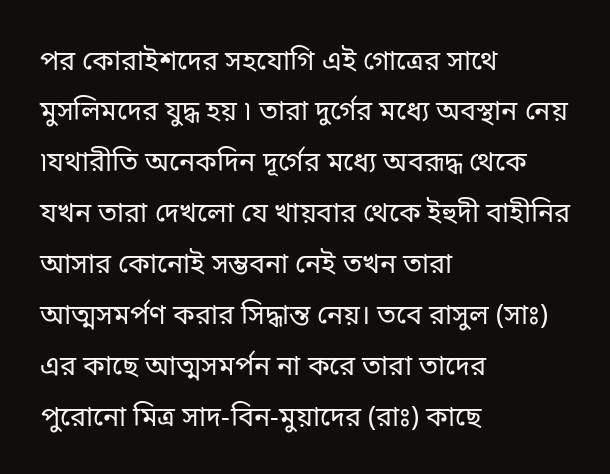পর কোরাইশদের সহযোগি এই গোত্রের সাথে মুসলিমদের যুদ্ধ হয় ৷ তারা দুর্গের মধ্যে অবস্থান নেয় ৷যথারীতি অনেকদিন দূর্গের মধ্যে অবরূদ্ধ থেকে যখন তারা দেখলো যে খায়বার থেকে ইহুদী বাহীনির আসার কোনোই সম্ভবনা নেই তখন তারা আত্মসমর্পণ করার সিদ্ধান্ত নেয়। তবে রাসুল (সাঃ) এর কাছে আত্মসমর্পন না করে তারা তাদের পুরোনো মিত্র সাদ-বিন-মুয়াদের (রাঃ) কাছে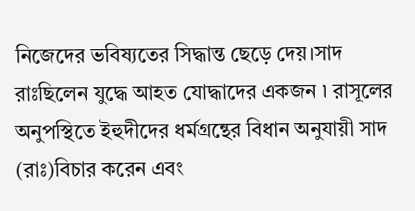নিজেদের ভবিষ্যতের সিদ্ধান্ত ছেড়ে দেয়।সাদ রাঃছিলেন যুদ্ধে আহত যোদ্ধাদের একজন ৷ রাসূলের অনুপস্থিতে ইহুদীদের ধর্মগ্রন্থের বিধান অনুযায়ী সাদ (রাঃ)বিচার করেন এবং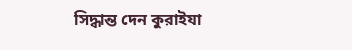সিদ্ধান্ত দেন কুরাইযা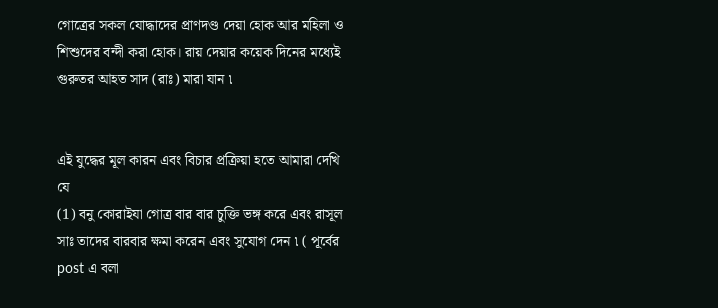গোত্রের সকল যোদ্ধাদের প্রাণদণ্ড দেয়া হোক আর মহিলা ও শিশুদের বন্দী করা হোক। রায় দেয়ার কয়েক দিনের মধ্যেই গুরুতর আহত সাদ (রাঃ) মারা যান ৷


এই যুদ্ধের মূল কারন এবং বিচার প্রক্রিয়া হতে আমারা দেখি যে
(1) বনু কোরাইযা গোত্র বার বার চুক্তি ভঙ্গ করে এবং রাসূল সাঃ তাদের বারবার ক্ষমা করেন এবং সুযোগ দেন ৷ ( পূর্বের post এ বলা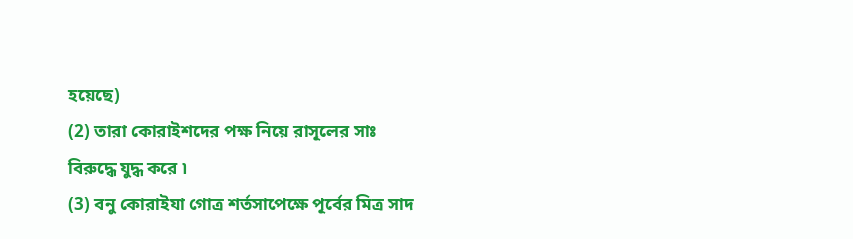হয়েছে)
(2) তারা কোরাইশদের পক্ষ নিয়ে রাসূলের সাঃ বিরুদ্ধে যুদ্ধ করে ৷
(3) বনু কোরাইযা গোত্র শর্তসাপেক্ষে পূর্বের মিত্র সাদ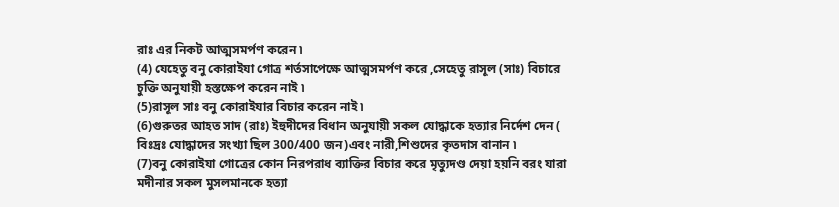রাঃ এর নিকট আত্মসমর্পণ করেন ৷
(4) যেহেতু বনু কোরাইযা গোত্র শর্তসাপেক্ষে আত্মসমর্পণ করে ,সেহেতু রাসূল (সাঃ) বিচারে চুক্তি অনুযায়ী হস্তক্ষেপ করেন নাই ৷
(5)রাসূল সাঃ বনু কোরাইযার বিচার করেন নাই ৷
(6)গুরুতর আহত সাদ (রাঃ) ইহুদীদের বিধান অনুযায়ী সকল যোদ্ধাকে হত্যার নির্দেশ দেন ( বিঃদ্রঃ যোদ্ধাদের সংখ্যা ছিল 300/400 জন)এবং নারী,শিশুদের কৃতদাস বানান ৷
(7)বনু কোরাইযা গোত্রের কোন নিরপরাধ ব্যাক্তির বিচার করে মৃত্যুদণ্ড দেয়া হয়নি বরং যারা মদীনার সকল মুসলমানকে হত্যা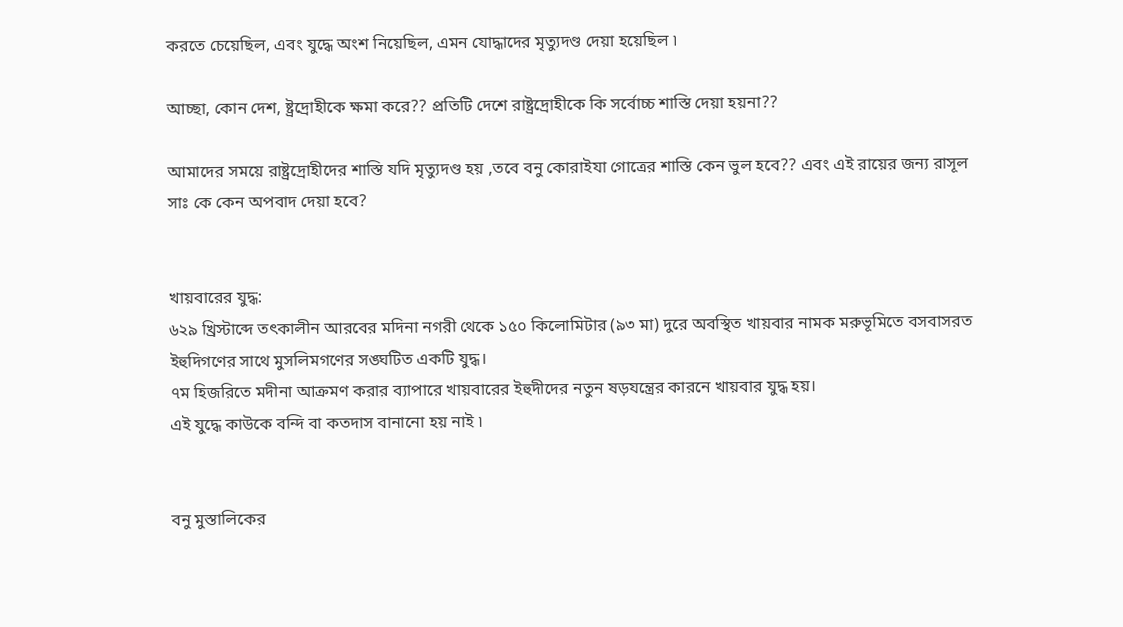করতে চেয়েছিল, এবং যুদ্ধে অংশ নিয়েছিল, এমন যোদ্ধাদের মৃত্যুদণ্ড দেয়া হয়েছিল ৷

আচ্ছা, কোন দেশ, ষ্ট্রদ্রোহীকে ক্ষমা করে?? প্রতিটি দেশে রাষ্ট্রদ্রোহীকে কি সর্বোচ্চ শাস্তি দেয়া হয়না??

আমাদের সময়ে রাষ্ট্রদ্রোহীদের শাস্তি যদি মৃত্যুদণ্ড হয় ,তবে বনু কোরাইযা গোত্রের শাস্তি কেন ভুল হবে?? এবং এই রায়ের জন্য রাসূল সাঃ কে কেন অপবাদ দেয়া হবে?


খায়বারের যুদ্ধ:
৬২৯ খ্রিস্টাব্দে তৎকালীন আরবের মদিনা নগরী থেকে ১৫০ কিলোমিটার (৯৩ মা) দুরে অবস্থিত খায়বার নামক মরুভূমিতে বসবাসরত ইহুদিগণের সাথে মুসলিমগণের সঙ্ঘটিত একটি যুদ্ধ।
৭ম হিজরিতে মদীনা আক্রমণ করার ব্যাপারে খায়বারের ইহুদীদের নতুন ষড়যন্ত্রের কারনে খায়বার যুদ্ধ হয়।
এই যুদ্ধে কাউকে বন্দি বা কতদাস বানানো হয় নাই ৷


বনু মুস্তালিকের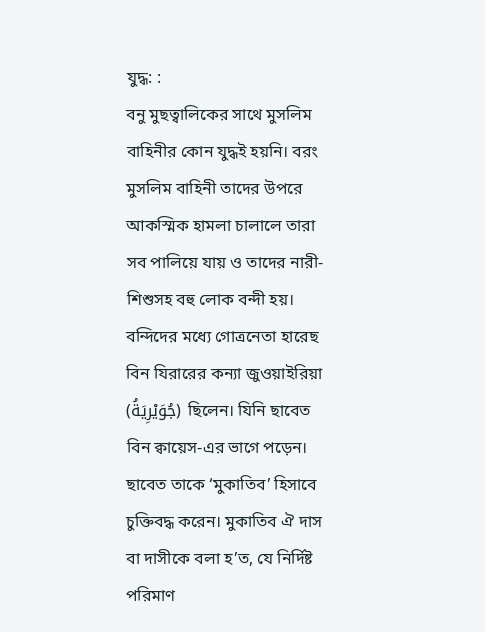যুদ্ধ: :
বনু মুছত্বালিকের সাথে মুসলিম বাহিনীর কোন যুদ্ধই হয়নি। বরং মুসলিম বাহিনী তাদের উপরে আকস্মিক হামলা চালালে তারা সব পালিয়ে যায় ও তাদের নারী-শিশুসহ বহু লোক বন্দী হয়।
বন্দিদের মধ্যে গোত্রনেতা হারেছ বিন যিরারের কন্যা জুওয়াইরিয়া (جُوَيْرِيَةُ) ছিলেন। যিনি ছাবেত বিন ক্বায়েস-এর ভাগে পড়েন। ছাবেত তাকে ‘মুকাতিব’ হিসাবে চুক্তিবদ্ধ করেন। মুকাতিব ঐ দাস বা দাসীকে বলা হ’ত, যে নির্দিষ্ট পরিমাণ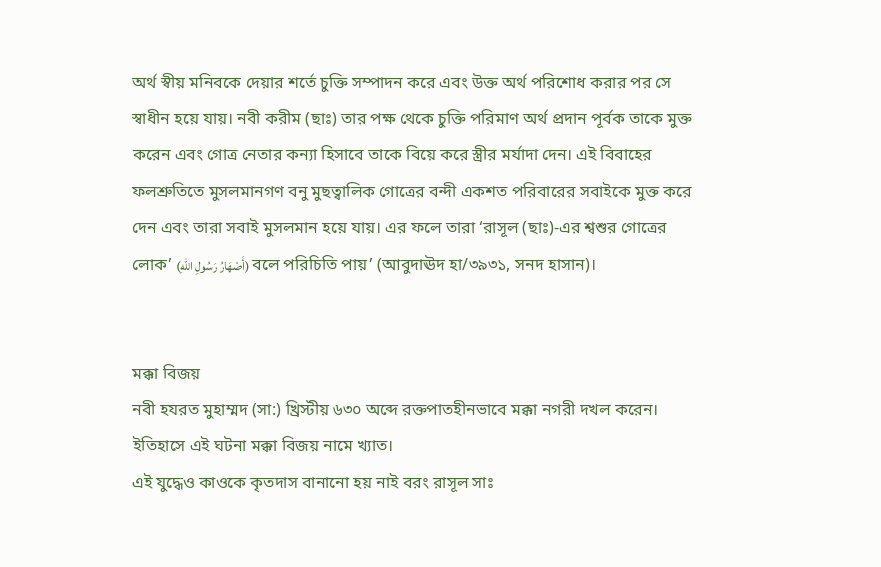অর্থ স্বীয় মনিবকে দেয়ার শর্তে চুক্তি সম্পাদন করে এবং উক্ত অর্থ পরিশোধ করার পর সে স্বাধীন হয়ে যায়। নবী করীম (ছাঃ) তার পক্ষ থেকে চুক্তি পরিমাণ অর্থ প্রদান পূর্বক তাকে মুক্ত করেন এবং গোত্র নেতার কন্যা হিসাবে তাকে বিয়ে করে স্ত্রীর মর্যাদা দেন। এই বিবাহের ফলশ্রুতিতে মুসলমানগণ বনু মুছত্বালিক গোত্রের বন্দী একশত পরিবারের সবাইকে মুক্ত করে দেন এবং তারা সবাই মুসলমান হয়ে যায়। এর ফলে তারা ‘রাসূল (ছাঃ)-এর শ্বশুর গোত্রের লোক’ (أَصْهَارُ رَسُولِ اللهِ) বলে পরিচিতি পায়’ (আবুদাঊদ হা/৩৯৩১, সনদ হাসান)।


মক্কা বিজয়
নবী হযরত মুহাম্মদ (সা:) খ্রিস্টীয় ৬৩০ অব্দে রক্তপাতহীনভাবে মক্কা নগরী দখল করেন। ইতিহাসে এই ঘটনা মক্কা বিজয় নামে খ্যাত।
এই যুদ্ধেও কাওকে কৃতদাস বানানো হয় নাই বরং রাসূল সাঃ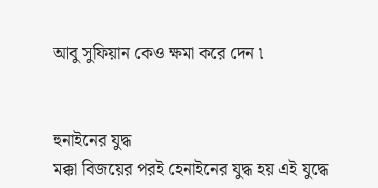আবু সুফিয়ান কেও ক্ষমা করে দেন ৷


হুনাইনের যুদ্ধ
মক্কা বিজয়ের পরই হেনাইনের যুদ্ধ হয় এই যুদ্ধে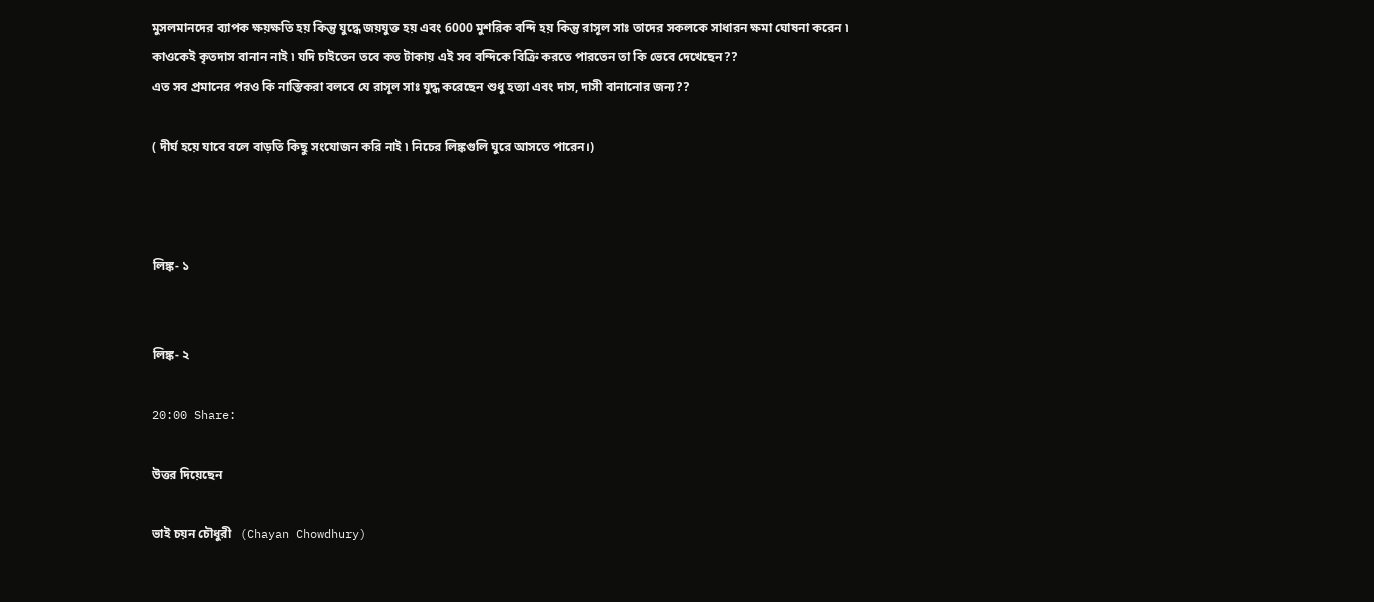মুসলমানদের ব্যাপক ক্ষয়ক্ষতি হয় কিন্তু যুদ্ধে জয়যুক্ত হয় এবং 6000 মুশরিক বন্দি হয় কিন্তু রাসূল সাঃ তাদের সকলকে সাধারন ক্ষমা ঘোষনা করেন ৷
কাওকেই কৃতদাস বানান নাই ৷ যদি চাইতেন তবে কত টাকায় এই সব বন্দিকে বিক্রি করতে পারতেন তা কি ভেবে দেখেছেন??
এত সব প্রমানের পরও কি নাস্তিকরা বলবে যে রাসূল সাঃ যুদ্ধ করেছেন শুধু হত্যা এবং দাস, দাসী বানানোর জন্য??

( দীর্ঘ হয়ে যাবে বলে বাড়তি কিছু সংযোজন করি নাই ৷ নিচের লিঙ্কগুলি ঘুরে আসতে পারেন।)



লিঙ্ক- ১


লিঙ্ক- ২

20:00 Share:

উত্তর দিয়েছেন

ভাই চয়ন চৌধুরী   (Chayan Chowdhury)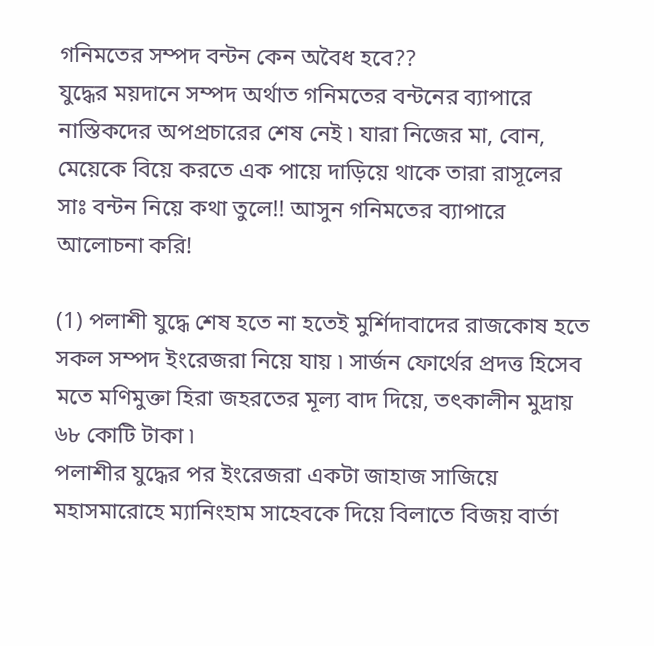গনিমতের সম্পদ বন্টন কেন অবৈধ হবে??
যুদ্ধের ময়দানে সম্পদ অর্থাত গনিমতের বন্টনের ব্যাপারে নাস্তিকদের অপপ্রচারের শেষ নেই ৷ যারা নিজের মা, বোন, মেয়েকে বিয়ে করতে এক পায়ে দাড়িয়ে থাকে তারা রাসূলের সাঃ বন্টন নিয়ে কথা তুলে!! আসুন গনিমতের ব্যাপারে আলোচনা করি!

(1) পলাশী যুদ্ধে শেষ হতে না হতেই মুর্শিদাবাদের রাজকোষ হতে সকল সম্পদ ইংরেজরা নিয়ে যায় ৷ সার্জন ফোর্থের প্রদত্ত হিসেব মতে মণিমুক্তা হিরা জহরতের মূল্য বাদ দিয়ে, তৎকালীন মুদ্রায় ৬৮ কোটি টাকা ৷
পলাশীর যুদ্ধের পর ইংরেজরা একটা জাহাজ সাজিয়ে মহাসমারোহে ম্যানিংহাম সাহেবকে দিয়ে বিলাতে বিজয় বার্তা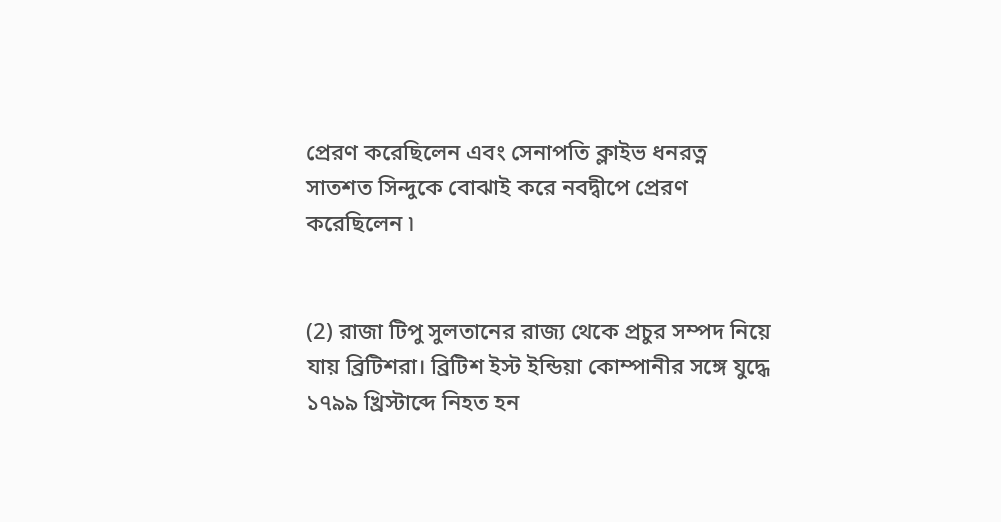প্রেরণ করেছিলেন এবং সেনাপতি ক্লাইভ ধনরত্ন সাতশত সিন্দুকে বোঝাই করে নবদ্বীপে প্রেরণ করেছিলেন ৷


(2) রাজা টিপু সুলতানের রাজ্য থেকে প্রচুর সম্পদ নিয়ে যায় ব্রিটিশরা। ব্রিটিশ ইস্ট ইন্ডিয়া কোম্পানীর সঙ্গে যুদ্ধে ১৭৯৯ খ্রিস্টাব্দে নিহত হন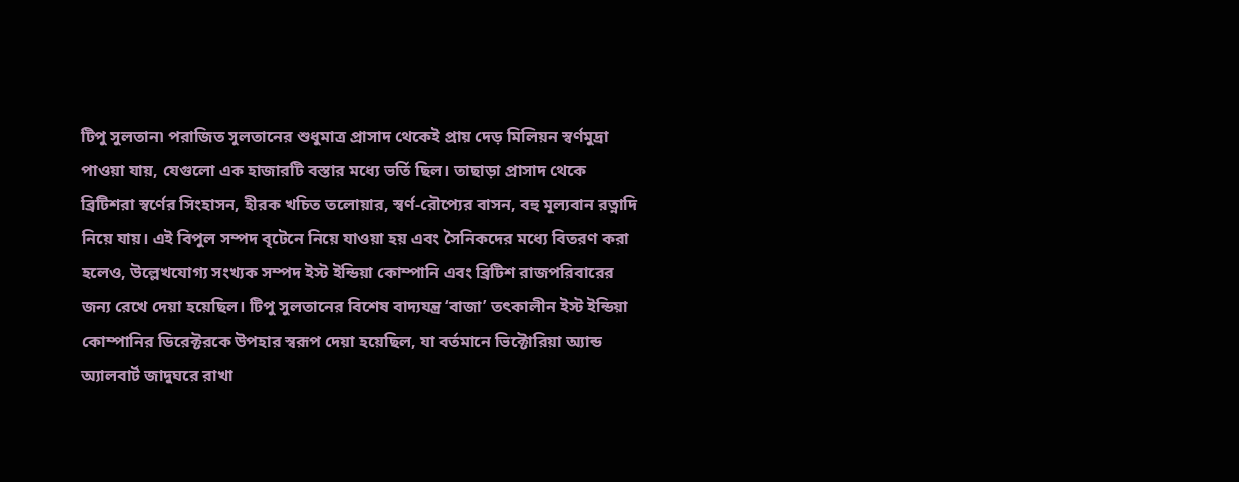টিপু সুলতান৷ পরাজিত সুলতানের শুধুমাত্র প্রাসাদ থেকেই প্রায় দেড় মিলিয়ন স্বর্ণমুদ্রা পাওয়া যায়, যেগুলো এক হাজারটি বস্তার মধ্যে ভর্তি ছিল। তাছাড়া প্রাসাদ থেকে ব্রিটিশরা স্বর্ণের সিংহাসন, হীরক খচিত তলোয়ার, স্বর্ণ-রৌপ্যের বাসন, বহু মূল্যবান রত্নাদি নিয়ে যায়। এই বিপুল সম্পদ বৃটেনে নিয়ে যাওয়া হয় এবং সৈনিকদের মধ্যে বিতরণ করা হলেও, উল্লেখযোগ্য সংখ্যক সম্পদ ইস্ট ইন্ডিয়া কোম্পানি এবং ব্রিটিশ রাজপরিবারের জন্য রেখে দেয়া হয়েছিল। টিপু সুলতানের বিশেষ বাদ্যযন্ত্র ‘বাজা’ তৎকালীন ইস্ট ইন্ডিয়া কোম্পানির ডিরেক্টরকে উপহার স্বরূপ দেয়া হয়েছিল, যা বর্তমানে ভিক্টোরিয়া অ্যান্ড অ্যালবার্ট জাদুঘরে রাখা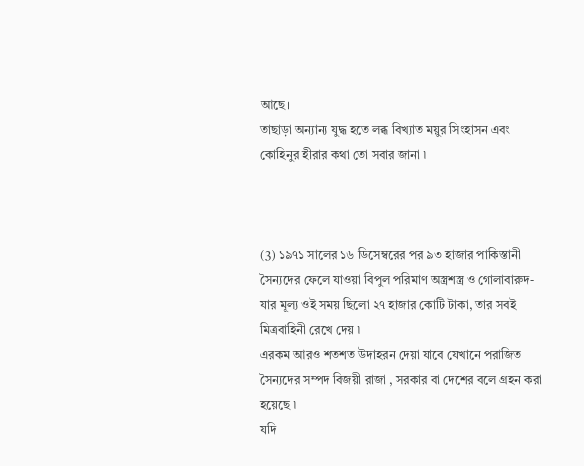আছে।
তাছাড়া অন্যান্য যুদ্ধ হতে লব্ধ বিখ্যাত ময়ুর সিংহাসন এবং কোহিনুর হীরার কথা তো সবার জানা ৷



(3) ১৯৭১ সালের ১৬ ডিসেম্বরের পর ৯৩ হাজার পাকিস্তানী সৈন্যদের ফেলে যাওয়া বিপুল পরিমাণ অস্ত্রশস্ত্র ও গোলাবারুদ- যার মূল্য ওই সময় ছিলো ২৭ হাজার কোটি টাকা, তার সবই মিত্রবাহিনী রেখে দেয় ৷
এরকম আরও শতশত উদাহরন দেয়া যাবে যেখানে পরাজিত সৈন্যদের সম্পদ বিজয়ী রাজা , সরকার বা দেশের বলে গ্রহন করা হয়েছে ৷
যদি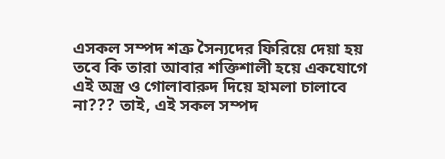এসকল সম্পদ শত্রু সৈন্যদের ফিরিয়ে দেয়া হয় তবে কি তারা আবার শক্তিশালী হয়ে একযোগে এই অস্ত্র ও গোলাবারুদ দিয়ে হামলা চালাবে না??? তাই, এই সকল সম্পদ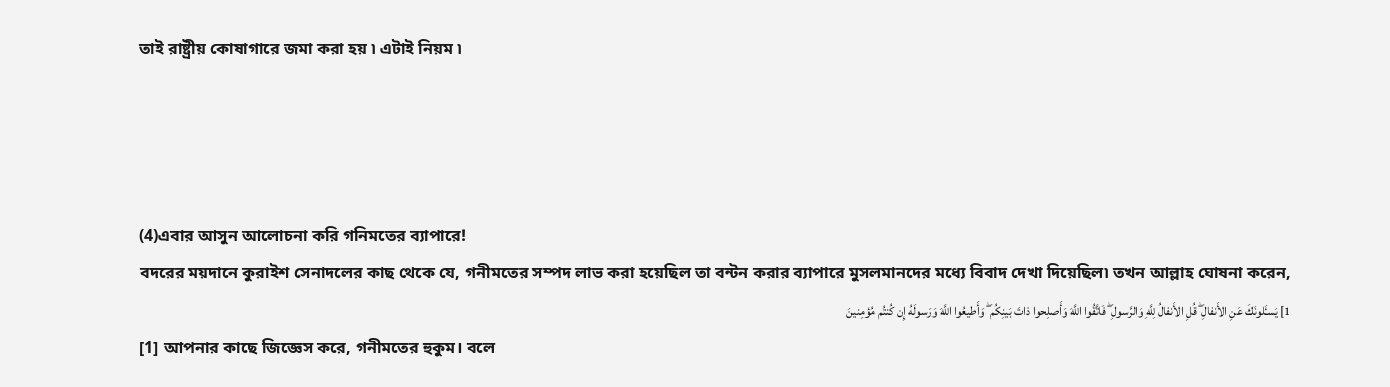তাই রাষ্ট্রীয় কোষাগারে জমা করা হয় ৷ এটাই নিয়ম ৷




(4)এবার আসুন আলোচনা করি গনিমতের ব্যাপারে!
বদরের ময়দানে কুরাইশ সেনাদলের কাছ থেকে যে, গনীমতের সম্পদ লাভ করা হয়েছিল তা বন্টন করার ব্যাপারে মুসলমানদের মধ্যে বিবাদ দেখা দিয়েছিল৷ তখন আল্লাহ ঘোষনা করেন,
1] يَسـَٔلونَكَ عَنِ الأَنفالِ ۖ قُلِ الأَنفالُ لِلَّهِ وَالرَّسولِ ۖ فَاتَّقُوا اللَّهَ وَأَصلِحوا ذاتَ بَينِكُم ۖ وَأَطيعُوا اللَّهَ وَرَسولَهُ إِن كُنتُم مُؤمِنينَ
[1] আপনার কাছে জিজ্ঞেস করে, গনীমতের হুকুম। বলে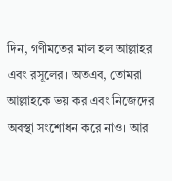দিন, গণীমতের মাল হল আল্লাহর এবং রসূলের। অতএব, তোমরা আল্লাহকে ভয় কর এবং নিজেদের অবস্থা সংশোধন করে নাও। আর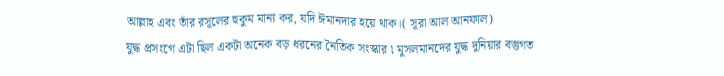আল্লাহ এবং তাঁর রসূলের হুকুম মান্য কর, যদি ঈমানদার হয়ে থাক।( সূরা আল আনফাল)
যুদ্ধ প্রসংগে এটা ছিল একটা অনেক বড় ধরনের নৈতিক সংস্কার ৷ মুসলমানদের যুদ্ধ দুনিয়ার বস্তুগত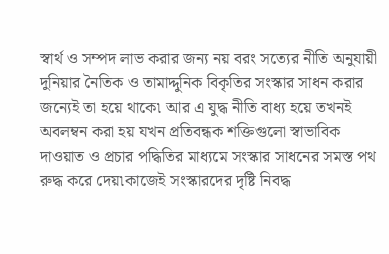স্বার্থ ও সম্পদ লাভ করার জন্য নয় বরং সত্যের নীতি অনুযায়ী দুনিয়ার নৈতিক ও তামাদ্দুনিক বিকৃতির সংস্কার সাধন করার জন্যেই তা হয়ে থাকে৷ আর এ যুদ্ধ নীতি বাধ্য হয়ে তখনই অবলম্বন করা হয় যখন প্রতিবন্ধক শক্তিগুলো স্বাভাবিক দাওয়াত ও প্রচার পদ্ধিতির মাধ্যমে সংস্কার সাধনের সমস্ত পথ রুদ্ধ করে দেয়৷কাজেই সংস্কারদের দৃষ্টি নিবদ্ধ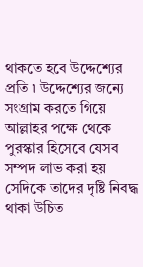থাকতে হবে উদ্দেশ্যের প্রতি ৷ উদ্দেশ্যের জন্যে সংগ্রাম করতে গিয়ে আল্লাহর পক্ষে থেকে পুরস্কার হিসেবে যেসব সম্পদ লাভ করা হয় সেদিকে তাদের দৃষ্টি নিবদ্ধ থাকা উচিত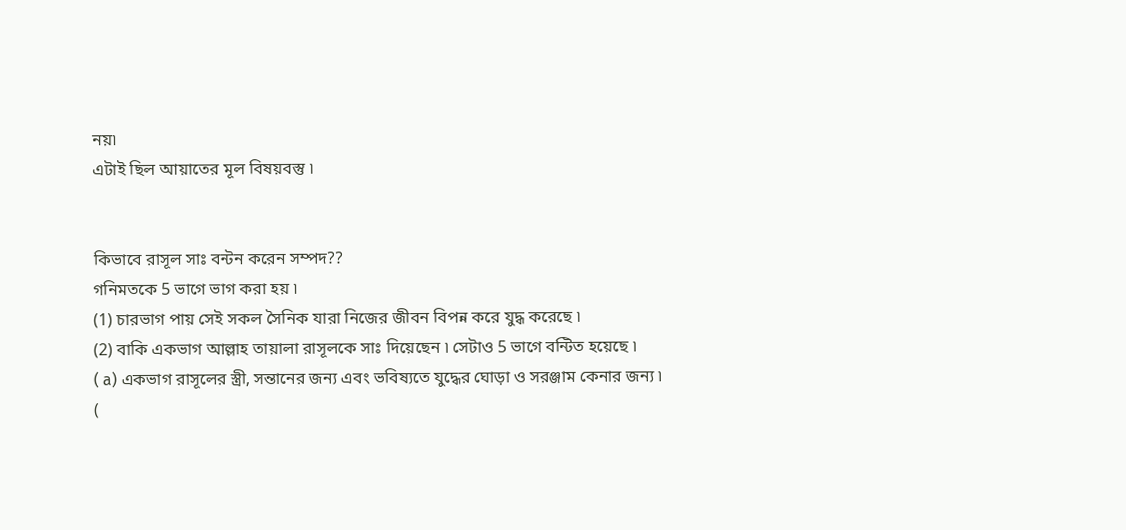নয়৷
এটাই ছিল আয়াতের মূল বিষয়বস্তু ৷


কিভাবে রাসূল সাঃ বন্টন করেন সম্পদ??
গনিমতকে 5 ভাগে ভাগ করা হয় ৷
(1) চারভাগ পায় সেই সকল সৈনিক যারা নিজের জীবন বিপন্ন করে যুদ্ধ করেছে ৷
(2) বাকি একভাগ আল্লাহ তায়ালা রাসূলকে সাঃ দিয়েছেন ৷ সেটাও 5 ভাগে বন্টিত হয়েছে ৷
( a) একভাগ রাসূলের স্ত্রী, সন্তানের জন্য এবং ভবিষ্যতে যুদ্ধের ঘোড়া ও সরঞ্জাম কেনার জন্য ৷
(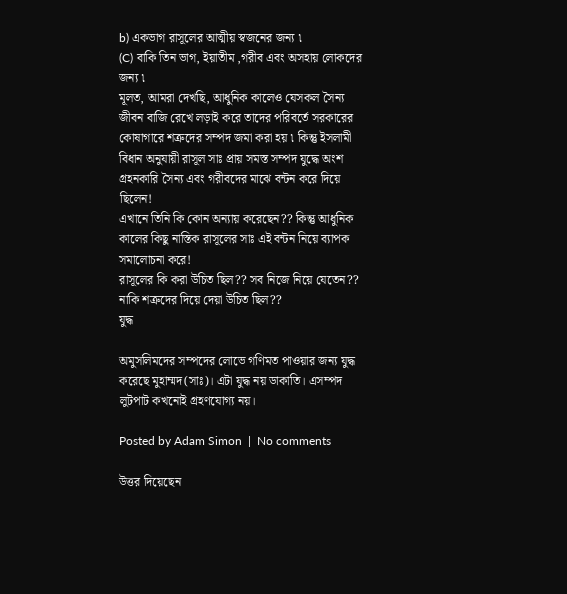b) একভাগ রাসূলের আত্মীয় স্বজনের জন্য ৷
(C) বাকি তিন ভাগ, ইয়াতীম ,গরীব এবং অসহায় লোকদের জন্য ৷
মূলত, আমরা দেখছি, আধুনিক কালেও যেসকল সৈন্য জীবন বাজি রেখে লড়াই করে তাদের পরিবর্তে সরকারের কোষাগারে শত্রুদের সম্পদ জমা করা হয় ৷ কিন্তু ইসলামী বিধান অনুযায়ী রাসূল সাঃ প্রায় সমস্ত সম্পদ যুদ্ধে অংশ গ্রহনকারি সৈন্য এবং গরীবদের মাঝে বন্টন করে দিয়ে ছিলেন!
এখানে তিনি কি কোন অন্যায় করেছেন?? কিন্তু আধুনিক কালের কিছু নাস্তিক রাসূলের সাঃ এই বন্টন নিয়ে ব্যাপক সমালোচনা করে!
রাসূলের কি করা উচিত ছিল?? সব নিজে নিয়ে যেতেন?? নাকি শত্রুদের দিয়ে দেয়া উচিত ছিল??
যুদ্ধ

অমুসলিমদের সম্পদের লোভে গণিমত পাওয়ার জন্য যুদ্ধ করেছে মুহাম্মদ(সাঃ)। এটা যুদ্ধ নয় ডাকাতি। এসম্পদ লুটপাট কখনোই গ্রহণযোগ্য নয়।

Posted by Adam Simon  |  No comments

উত্তর দিয়েছেন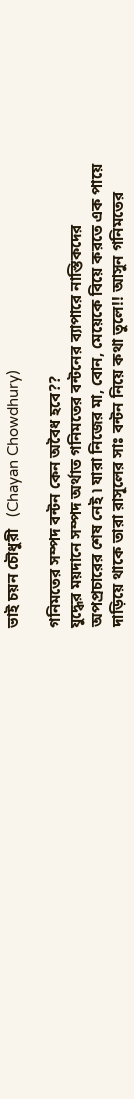ভাই চয়ন চৌধুরী   (Chayan Chowdhury)

গনিমতের সম্পদ বন্টন কেন অবৈধ হবে??
যুদ্ধের ময়দানে সম্পদ অর্থাত গনিমতের বন্টনের ব্যাপারে নাস্তিকদের অপপ্রচারের শেষ নেই ৷ যারা নিজের মা, বোন, মেয়েকে বিয়ে করতে এক পায়ে দাড়িয়ে থাকে তারা রাসূলের সাঃ বন্টন নিয়ে কথা তুলে!! আসুন গনিমতের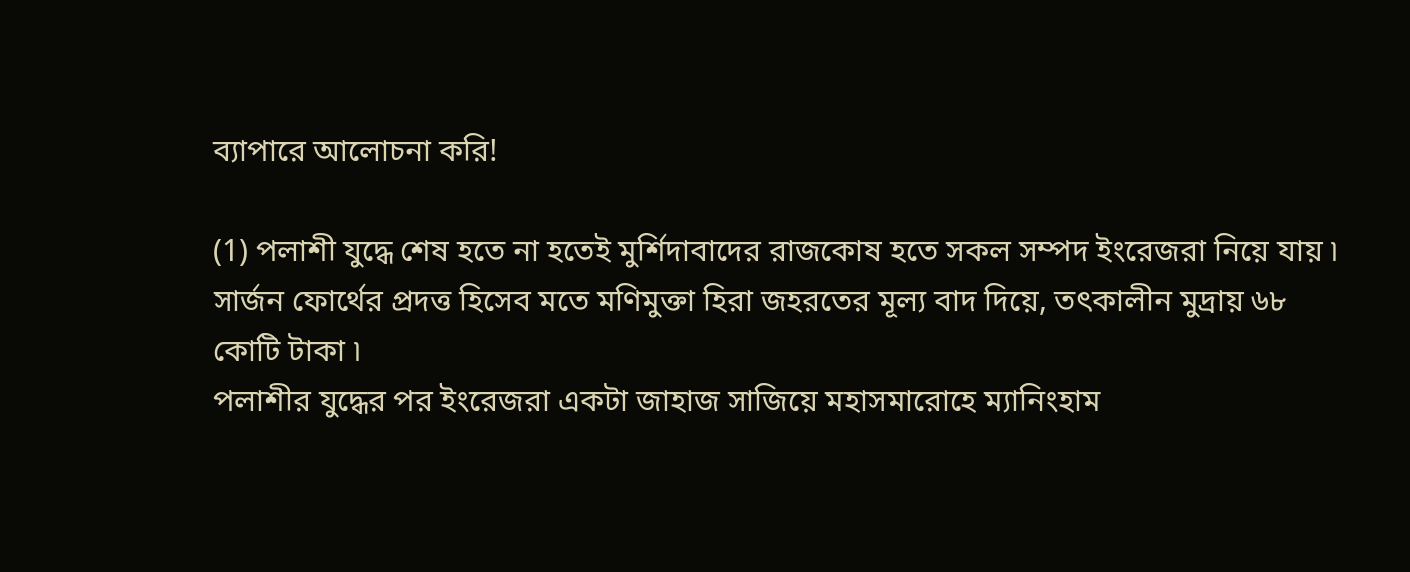ব্যাপারে আলোচনা করি!

(1) পলাশী যুদ্ধে শেষ হতে না হতেই মুর্শিদাবাদের রাজকোষ হতে সকল সম্পদ ইংরেজরা নিয়ে যায় ৷ সার্জন ফোর্থের প্রদত্ত হিসেব মতে মণিমুক্তা হিরা জহরতের মূল্য বাদ দিয়ে, তৎকালীন মুদ্রায় ৬৮ কোটি টাকা ৷
পলাশীর যুদ্ধের পর ইংরেজরা একটা জাহাজ সাজিয়ে মহাসমারোহে ম্যানিংহাম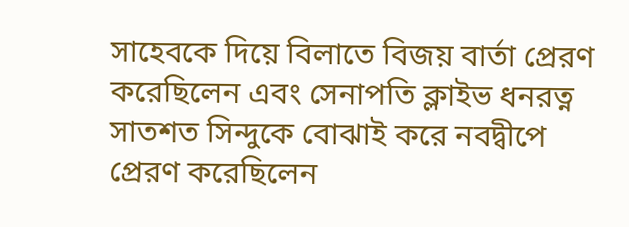সাহেবকে দিয়ে বিলাতে বিজয় বার্তা প্রেরণ করেছিলেন এবং সেনাপতি ক্লাইভ ধনরত্ন সাতশত সিন্দুকে বোঝাই করে নবদ্বীপে প্রেরণ করেছিলেন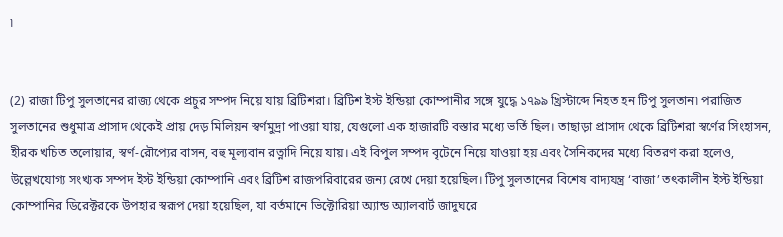৷


(2) রাজা টিপু সুলতানের রাজ্য থেকে প্রচুর সম্পদ নিয়ে যায় ব্রিটিশরা। ব্রিটিশ ইস্ট ইন্ডিয়া কোম্পানীর সঙ্গে যুদ্ধে ১৭৯৯ খ্রিস্টাব্দে নিহত হন টিপু সুলতান৷ পরাজিত সুলতানের শুধুমাত্র প্রাসাদ থেকেই প্রায় দেড় মিলিয়ন স্বর্ণমুদ্রা পাওয়া যায়, যেগুলো এক হাজারটি বস্তার মধ্যে ভর্তি ছিল। তাছাড়া প্রাসাদ থেকে ব্রিটিশরা স্বর্ণের সিংহাসন, হীরক খচিত তলোয়ার, স্বর্ণ-রৌপ্যের বাসন, বহু মূল্যবান রত্নাদি নিয়ে যায়। এই বিপুল সম্পদ বৃটেনে নিয়ে যাওয়া হয় এবং সৈনিকদের মধ্যে বিতরণ করা হলেও, উল্লেখযোগ্য সংখ্যক সম্পদ ইস্ট ইন্ডিয়া কোম্পানি এবং ব্রিটিশ রাজপরিবারের জন্য রেখে দেয়া হয়েছিল। টিপু সুলতানের বিশেষ বাদ্যযন্ত্র ‘বাজা’ তৎকালীন ইস্ট ইন্ডিয়া কোম্পানির ডিরেক্টরকে উপহার স্বরূপ দেয়া হয়েছিল, যা বর্তমানে ভিক্টোরিয়া অ্যান্ড অ্যালবার্ট জাদুঘরে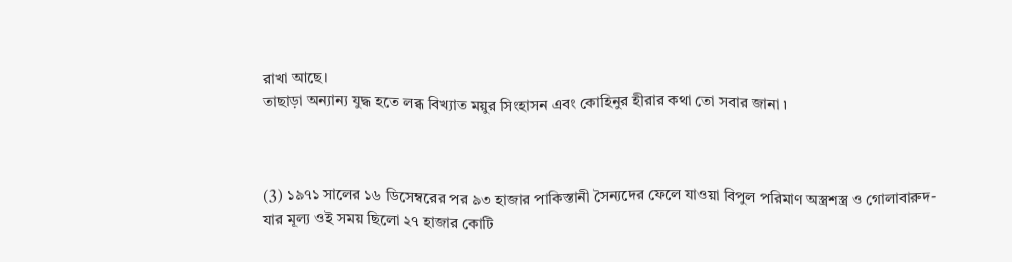রাখা আছে।
তাছাড়া অন্যান্য যুদ্ধ হতে লব্ধ বিখ্যাত ময়ুর সিংহাসন এবং কোহিনুর হীরার কথা তো সবার জানা ৷



(3) ১৯৭১ সালের ১৬ ডিসেম্বরের পর ৯৩ হাজার পাকিস্তানী সৈন্যদের ফেলে যাওয়া বিপুল পরিমাণ অস্ত্রশস্ত্র ও গোলাবারুদ- যার মূল্য ওই সময় ছিলো ২৭ হাজার কোটি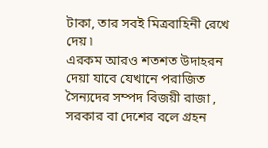টাকা, তার সবই মিত্রবাহিনী রেখে দেয় ৷
এরকম আরও শতশত উদাহরন দেয়া যাবে যেখানে পরাজিত সৈন্যদের সম্পদ বিজয়ী রাজা , সরকার বা দেশের বলে গ্রহন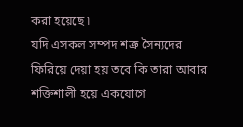করা হয়েছে ৷
যদি এসকল সম্পদ শত্রু সৈন্যদের ফিরিয়ে দেয়া হয় তবে কি তারা আবার শক্তিশালী হয়ে একযোগে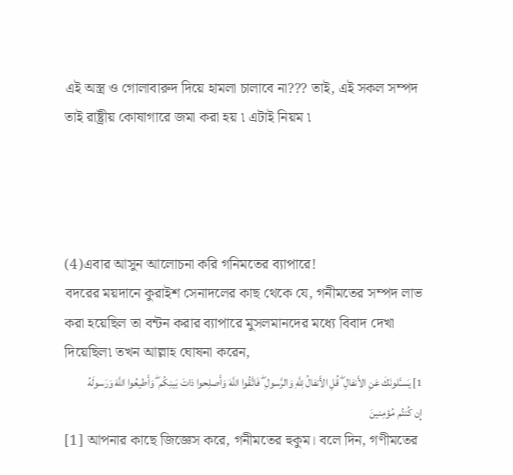এই অস্ত্র ও গোলাবারুদ দিয়ে হামলা চালাবে না??? তাই, এই সকল সম্পদ তাই রাষ্ট্রীয় কোষাগারে জমা করা হয় ৷ এটাই নিয়ম ৷




(4)এবার আসুন আলোচনা করি গনিমতের ব্যাপারে!
বদরের ময়দানে কুরাইশ সেনাদলের কাছ থেকে যে, গনীমতের সম্পদ লাভ করা হয়েছিল তা বন্টন করার ব্যাপারে মুসলমানদের মধ্যে বিবাদ দেখা দিয়েছিল৷ তখন আল্লাহ ঘোষনা করেন,
1] يَسـَٔلونَكَ عَنِ الأَنفالِ ۖ قُلِ الأَنفالُ لِلَّهِ وَالرَّسولِ ۖ فَاتَّقُوا اللَّهَ وَأَصلِحوا ذاتَ بَينِكُم ۖ وَأَطيعُوا اللَّهَ وَرَسولَهُ إِن كُنتُم مُؤمِنينَ
[1] আপনার কাছে জিজ্ঞেস করে, গনীমতের হুকুম। বলে দিন, গণীমতের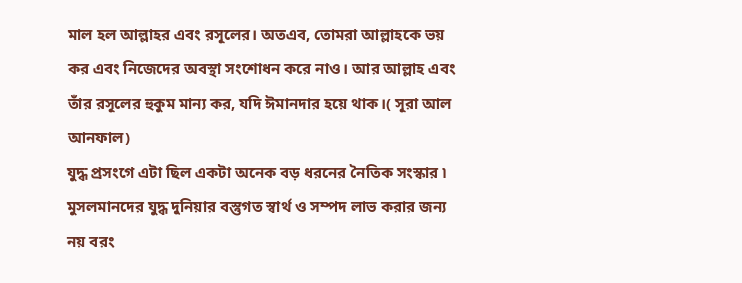মাল হল আল্লাহর এবং রসূলের। অতএব, তোমরা আল্লাহকে ভয় কর এবং নিজেদের অবস্থা সংশোধন করে নাও। আর আল্লাহ এবং তাঁর রসূলের হুকুম মান্য কর, যদি ঈমানদার হয়ে থাক।( সূরা আল আনফাল)
যুদ্ধ প্রসংগে এটা ছিল একটা অনেক বড় ধরনের নৈতিক সংস্কার ৷ মুসলমানদের যুদ্ধ দুনিয়ার বস্তুগত স্বার্থ ও সম্পদ লাভ করার জন্য নয় বরং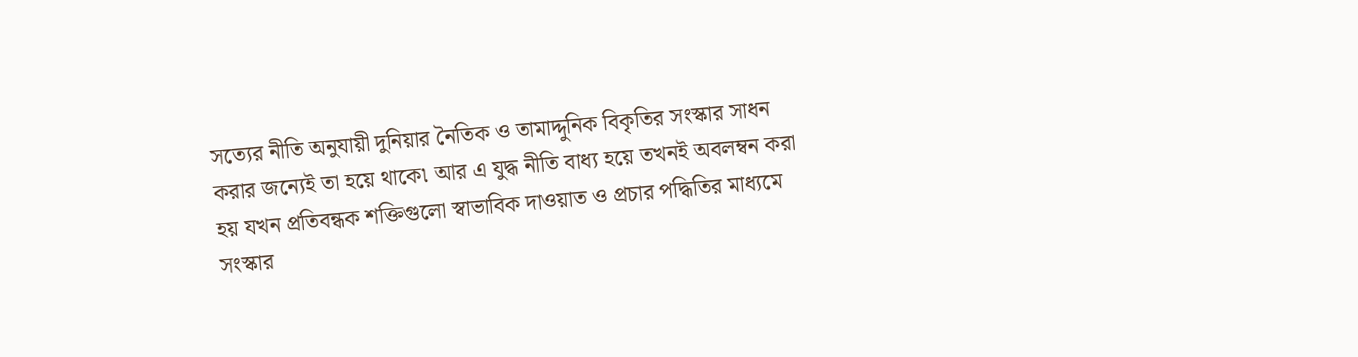সত্যের নীতি অনুযায়ী দুনিয়ার নৈতিক ও তামাদ্দুনিক বিকৃতির সংস্কার সাধন করার জন্যেই তা হয়ে থাকে৷ আর এ যুদ্ধ নীতি বাধ্য হয়ে তখনই অবলম্বন করা হয় যখন প্রতিবন্ধক শক্তিগুলো স্বাভাবিক দাওয়াত ও প্রচার পদ্ধিতির মাধ্যমে সংস্কার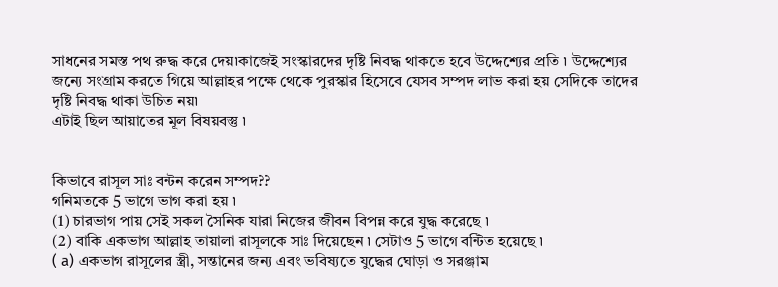সাধনের সমস্ত পথ রুদ্ধ করে দেয়৷কাজেই সংস্কারদের দৃষ্টি নিবদ্ধ থাকতে হবে উদ্দেশ্যের প্রতি ৷ উদ্দেশ্যের জন্যে সংগ্রাম করতে গিয়ে আল্লাহর পক্ষে থেকে পুরস্কার হিসেবে যেসব সম্পদ লাভ করা হয় সেদিকে তাদের দৃষ্টি নিবদ্ধ থাকা উচিত নয়৷
এটাই ছিল আয়াতের মূল বিষয়বস্তু ৷


কিভাবে রাসূল সাঃ বন্টন করেন সম্পদ??
গনিমতকে 5 ভাগে ভাগ করা হয় ৷
(1) চারভাগ পায় সেই সকল সৈনিক যারা নিজের জীবন বিপন্ন করে যুদ্ধ করেছে ৷
(2) বাকি একভাগ আল্লাহ তায়ালা রাসূলকে সাঃ দিয়েছেন ৷ সেটাও 5 ভাগে বন্টিত হয়েছে ৷
( a) একভাগ রাসূলের স্ত্রী, সন্তানের জন্য এবং ভবিষ্যতে যুদ্ধের ঘোড়া ও সরঞ্জাম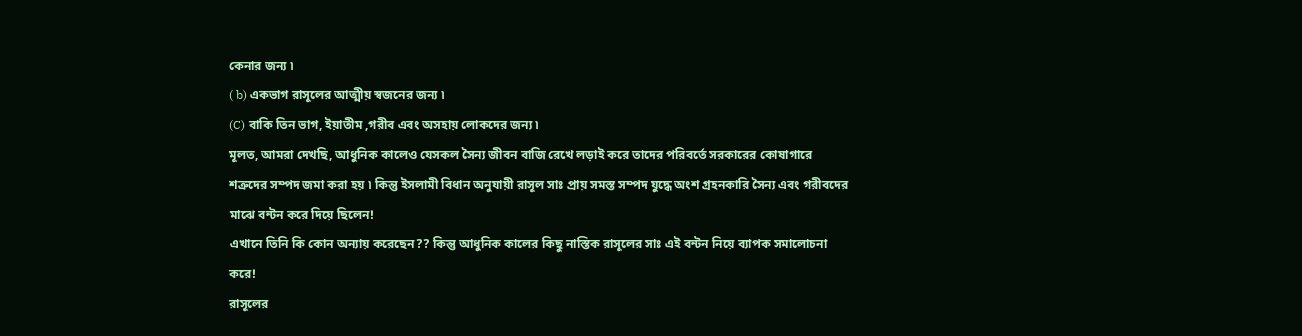কেনার জন্য ৷
( b) একভাগ রাসূলের আত্মীয় স্বজনের জন্য ৷
(C) বাকি তিন ভাগ, ইয়াতীম ,গরীব এবং অসহায় লোকদের জন্য ৷
মূলত, আমরা দেখছি, আধুনিক কালেও যেসকল সৈন্য জীবন বাজি রেখে লড়াই করে তাদের পরিবর্তে সরকারের কোষাগারে শত্রুদের সম্পদ জমা করা হয় ৷ কিন্তু ইসলামী বিধান অনুযায়ী রাসূল সাঃ প্রায় সমস্ত সম্পদ যুদ্ধে অংশ গ্রহনকারি সৈন্য এবং গরীবদের মাঝে বন্টন করে দিয়ে ছিলেন!
এখানে তিনি কি কোন অন্যায় করেছেন?? কিন্তু আধুনিক কালের কিছু নাস্তিক রাসূলের সাঃ এই বন্টন নিয়ে ব্যাপক সমালোচনা করে!
রাসূলের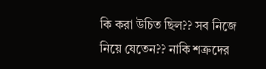কি করা উচিত ছিল?? সব নিজে নিয়ে যেতেন?? নাকি শত্রুদের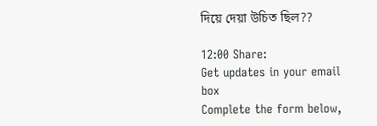দিয়ে দেয়া উচিত ছিল??

12:00 Share:
Get updates in your email box
Complete the form below,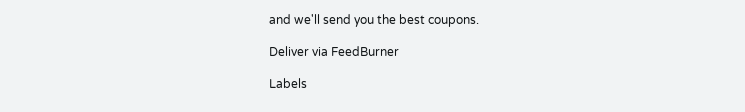and we'll send you the best coupons.

Deliver via FeedBurner

Labels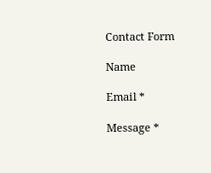Contact Form

Name

Email *

Message *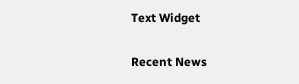Text Widget

Recent News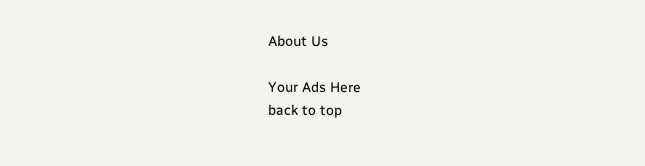About Us

Your Ads Here
back to top